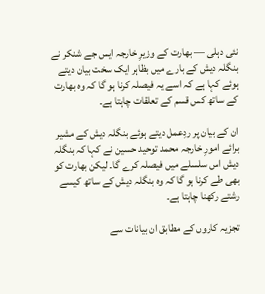نئی دہلی — بھارت کے وزیرِ خارجہ ایس جے شنکر نے بنگلہ دیش کے بارے میں بظاہر ایک سخت بیان دیتے ہوئے کہا ہے کہ اسے یہ فیصلہ کرنا ہو گا کہ وہ بھارت کے ساتھ کس قسم کے تعلقات چاہتا ہے۔

ان کے بیان پر ردِعمل دیتے ہوئے بنگلہ دیش کے مشیر برائے امورِ خارجہ محمد توحید حسین نے کہا کہ بنگلہ دیش اس سلسلے میں فیصلہ کرے گا۔ لیکن بھارت کو بھی طے کرنا ہو گا کہ وہ بنگلہ دیش کے ساتھ کیسے رشتے رکھنا چاہتا ہے۔

تجزیہ کاروں کے مطابق ان بیانات سے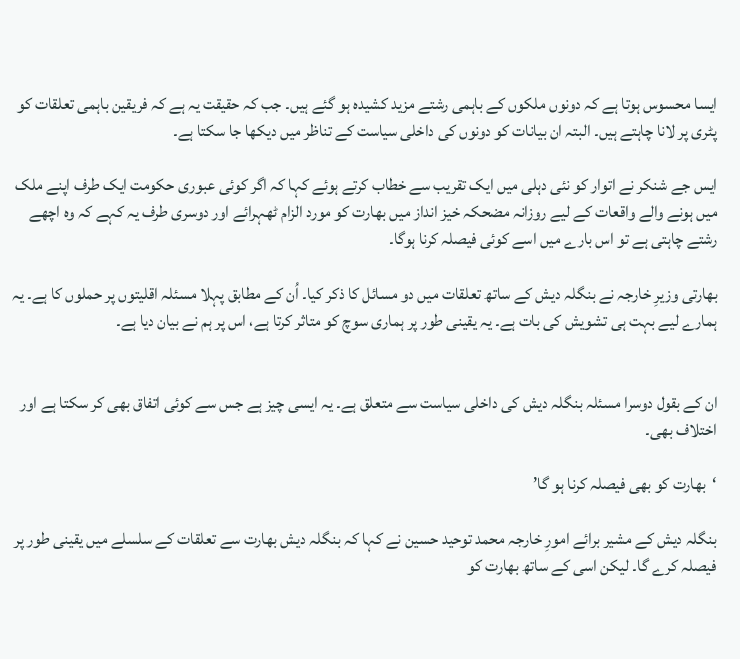ایسا محسوس ہوتا ہے کہ دونوں ملکوں کے باہمی رشتے مزید کشیدہ ہو گئے ہیں۔ جب کہ حقیقت یہ ہے کہ فریقین باہمی تعلقات کو پٹری پر لانا چاہتے ہیں۔ البتہ ان بیانات کو دونوں کی داخلی سیاست کے تناظر میں دیکھا جا سکتا ہے۔

ایس جے شنکر نے اتوار کو نئی دہلی میں ایک تقریب سے خطاب کرتے ہوئے کہا کہ اگر کوئی عبوری حکومت ایک طرف اپنے ملک میں ہونے والے واقعات کے لیے روزانہ مضحکہ خیز انداز میں بھارت کو مورد الزام ٹھہرائے اور دوسری طرف یہ کہے کہ وہ اچھے رشتے چاہتی ہے تو اس بارے میں اسے کوئی فیصلہ کرنا ہوگا۔

بھارتی وزیرِ خارجہ نے بنگلہ دیش کے ساتھ تعلقات میں دو مسائل کا ذکر کیا۔ اُن کے مطابق پہلا مسئلہ اقلیتوں پر حملوں کا ہے۔ یہ ہمارے لیے بہت ہی تشویش کی بات ہے۔ یہ یقینی طور پر ہماری سوچ کو متاثر کرتا ہے، اس پر ہم نے بیان دیا ہے۔


ان کے بقول دوسرا مسئلہ بنگلہ دیش کی داخلی سیاست سے متعلق ہے۔ یہ ایسی چیز ہے جس سے کوئی اتفاق بھی کر سکتا ہے اور اختلاف بھی۔

‘بھارت کو بھی فیصلہ کرنا ہو گا’

بنگلہ دیش کے مشیر برائے امورِ خارجہ محمد توحید حسین نے کہا کہ بنگلہ دیش بھارت سے تعلقات کے سلسلے میں یقینی طور پر فیصلہ کرے گا۔ لیکن اسی کے ساتھ بھارت کو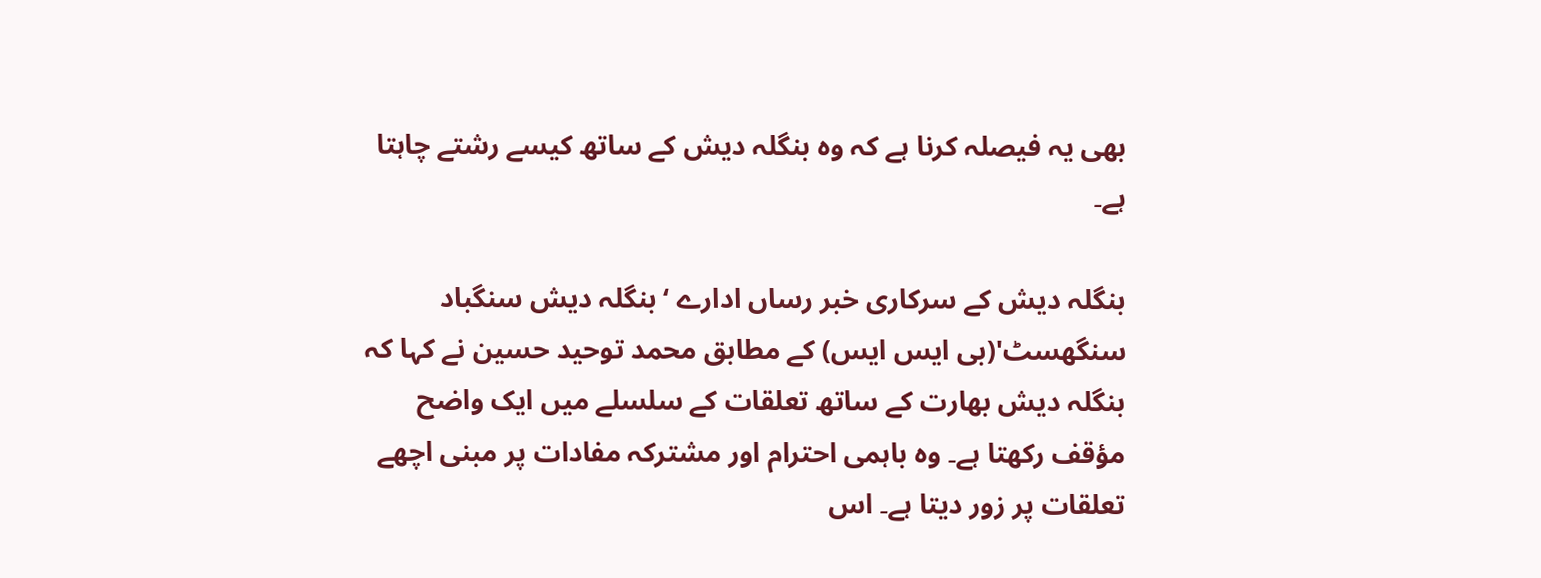بھی یہ فیصلہ کرنا ہے کہ وہ بنگلہ دیش کے ساتھ کیسے رشتے چاہتا ہے۔

بنگلہ دیش کے سرکاری خبر رساں ادارے ‘بنگلہ دیش سنگباد سنگھسٹ'(بی ایس ایس) کے مطابق محمد توحید حسین نے کہا کہ بنگلہ دیش بھارت کے ساتھ تعلقات کے سلسلے میں ایک واضح مؤقف رکھتا ہے۔ وہ باہمی احترام اور مشترکہ مفادات پر مبنی اچھے تعلقات پر زور دیتا ہے۔ اس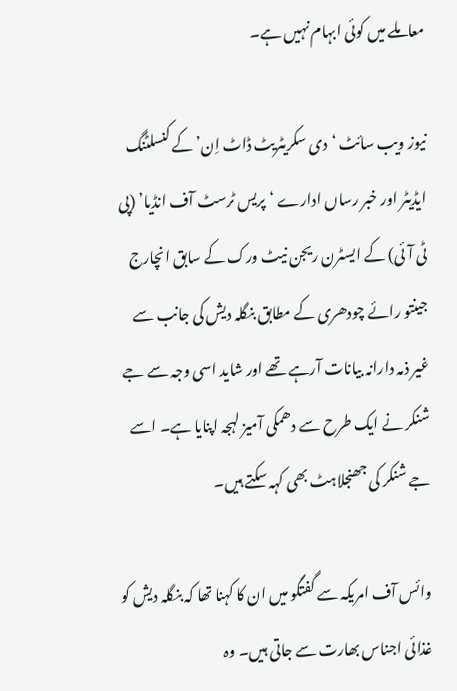معاملے میں کوئی ابہام نہیں ہے۔

نیوز ویب سائٹ ‘دی سکریٹریٹ ڈاٹ اِن’ کے کنسلٹنگ ایڈیٹر اور خبر رساں ادارے ‘پریس ٹرسٹ آف انڈیا’ (پی ٹی آئی) کے ایسٹرن ریجن نیٹ ورک کے سابق انچارج جینتو رائے چودھری کے مطابق بنگلہ دیش کی جانب سے غیر ذمہ دارانہ بیانات آرہے تھے اور شاید اسی وجہ سے جے شنکر نے ایک طرح سے دھمکی آمیز لہجہ اپنایا ہے۔ اسے جے شنکر کی جھنجلاہٹ بھی کہہ سکتے ہیں۔

وائس آف امریکہ سے گفتگو میں ان کا کہنا تھا کہ بنگلہ دیش کو غذائی اجناس بھارت سے جاتی ہیں۔ وہ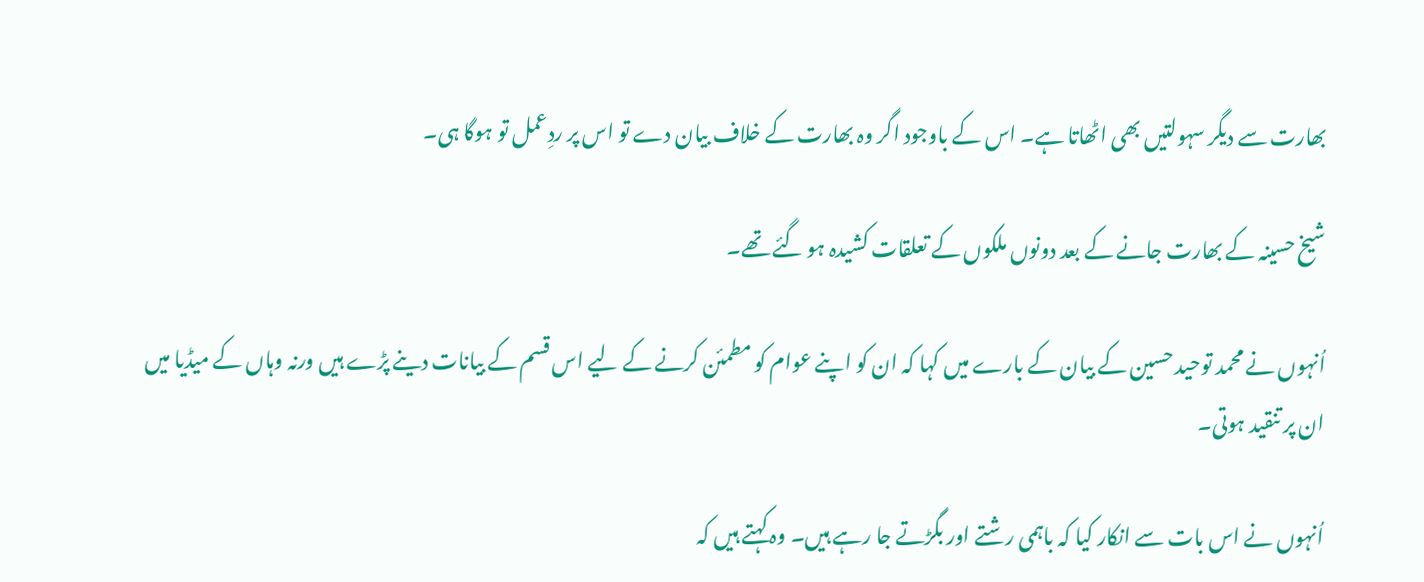بھارت سے دیگر سہولتیں بھی اٹھاتا ہے۔ اس کے باوجود اگر وہ بھارت کے خلاف بیان دے تو اس پر ردِعمل تو ہوگا ہی۔

شیخ حسینہ کے بھارت جانے کے بعد دونوں ملکوں کے تعلقات کشیدہ ہو گئے تھے۔

اُنہوں نے محمد توحید حسین کے بیان کے بارے میں کہا کہ ان کو اپنے عوام کو مطمئن کرنے کے لیے اس قسم کے بیانات دینے پڑے ہیں ورنہ وہاں کے میڈیا میں ان پر تنقید ہوتی۔

اُنہوں نے اس بات سے انکار کیا کہ باہمی رشتے اور بگڑتے جا رہے ہیں۔ وہ کہتے ہیں کہ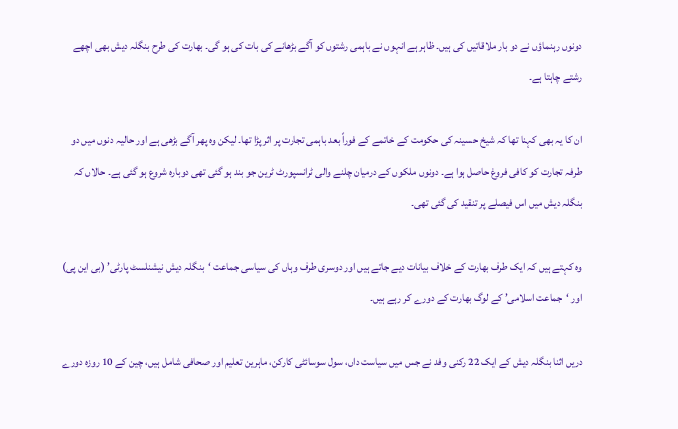دونوں رہنماؤں نے دو بار ملاقاتیں کی ہیں۔ ظاہر ہے انہوں نے باہمی رشتوں کو آگے بڑھانے کی بات کی ہو گی۔ بھارت کی طرح بنگلہ دیش بھی اچھے رشتے چاہتا ہے۔

ان کا یہ بھی کہنا تھا کہ شیخ حسینہ کی حکومت کے خاتمے کے فوراً بعد باہمی تجارت پر اثر پڑا تھا۔ لیکن وہ پھر آگے بڑھی ہے اور حالیہ دنوں میں دو طرفہ تجارت کو کافی فروغ حاصل ہوا ہے۔ دونوں ملکوں کے درمیان چلنے والی ٹرانسپورٹ ٹرین جو بند ہو گئی تھی دوبارہ شروع ہو گئی ہے۔ حالاں کہ بنگلہ دیش میں اس فیصلے پر تنقید کی گئی تھی۔

وہ کہتے ہیں کہ ایک طرف بھارت کے خلاف بیانات دیے جاتے ہیں اور دوسری طرف وہاں کی سیاسی جماعت ‘بنگلہ دیش نیشنلسٹ پارٹی’ (بی این پی) اور ‘جماعت اسلامی’ کے لوگ بھارت کے دورے کر رہے ہیں۔

دریں اثنا بنگلہ دیش کے ایک 22 رکنی وفد نے جس میں سیاست داں، سول سوسائٹی کارکن، ماہرین تعلیم اور صحافی شامل ہیں، چین کے 10 روزہ دورے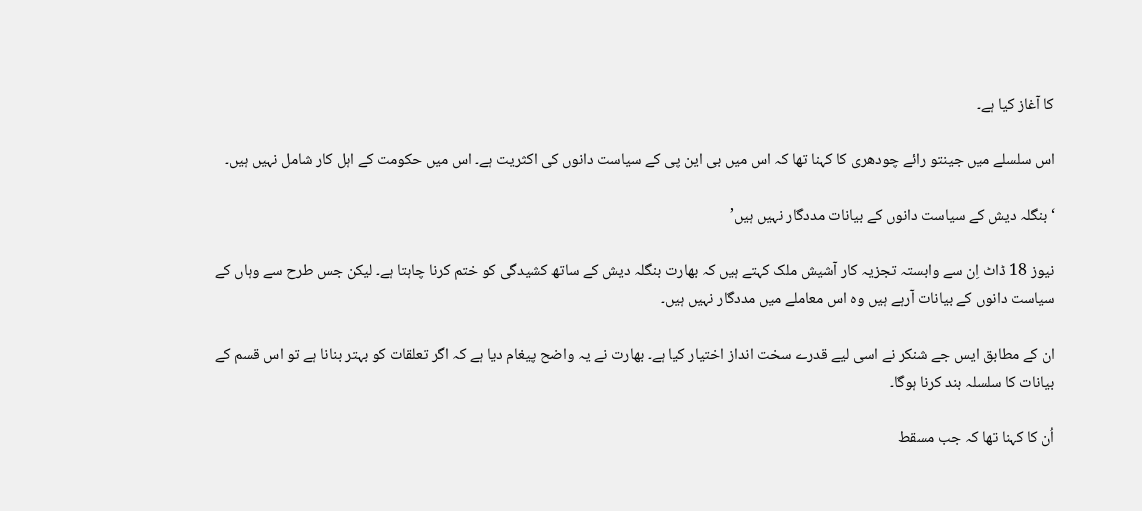کا آغاز کیا ہے۔

اس سلسلے میں جینتو رائے چودھری کا کہنا تھا کہ اس میں بی این پی کے سیاست دانوں کی اکثریت ہے۔ اس میں حکومت کے اہل کار شامل نہیں ہیں۔

‘بنگلہ دیش کے سیاست دانوں کے بیانات مددگار نہیں ہیں’

نیوز 18 ڈاٹ اِن سے وابستہ تجزیہ کار آشیش ملک کہتے ہیں کہ بھارت بنگلہ دیش کے ساتھ کشیدگی کو ختم کرنا چاہتا ہے۔ لیکن جس طرح سے وہاں کے سیاست دانوں کے بیانات آرہے ہیں وہ اس معاملے میں مددگار نہیں ہیں۔

ان کے مطابق ایس جے شنکر نے اسی لیے قدرے سخت انداز اختیار کیا ہے۔ بھارت نے یہ واضح پیغام دیا ہے کہ اگر تعلقات کو بہتر بنانا ہے تو اس قسم کے بیانات کا سلسلہ بند کرنا ہوگا۔

اُن کا کہنا تھا کہ جب مسقط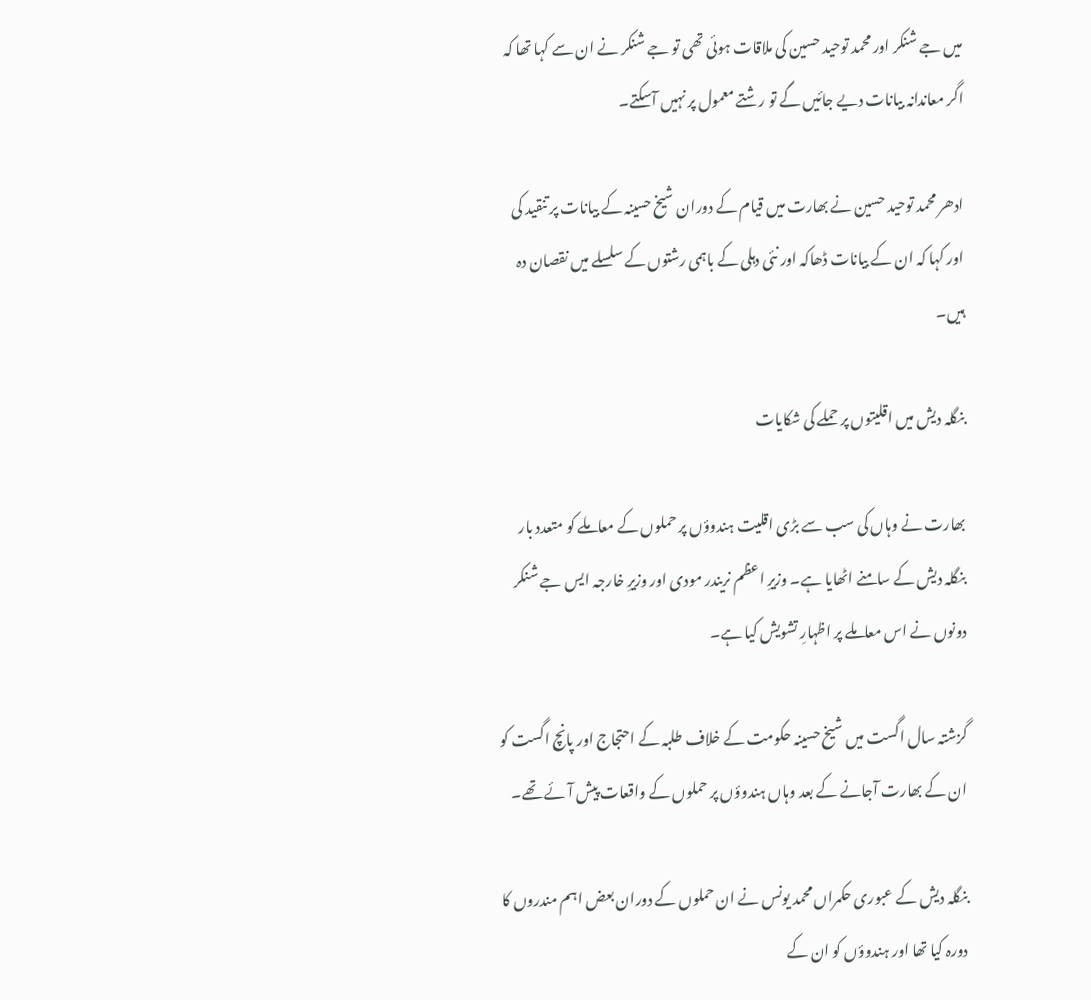میں جے شنکر اور محمد توحید حسین کی ملاقات ہوئی تھی تو جے شنکر نے ان سے کہا تھا کہ اگر معاندانہ بیانات دیے جائیں گے تو رشتے معمول پر نہیں آسکتے۔

ادھر محمد توحید حسین نے بھارت میں قیام کے دوران شیخ حسینہ کے بیانات پر تنقید کی اور کہا کہ ان کے بیانات ڈھاکہ اور نئی دہلی کے باہمی رشتوں کے سلسلے میں نقصان دہ ہیں۔

بنگلہ دیش میں اقلیتوں پر حملے کی شکایات

بھارت نے وہاں کی سب سے بڑی اقلیت ہندوؤں پر حملوں کے معاملے کو متعدد بار بنگلہ دیش کے سامنے اٹھایا ہے۔ وزیرِ اعظم نریندر مودی اور وزیرِ خارجہ ایس جے شنکر دونوں نے اس معاملے پر اظہارِ تشویش کیا ہے۔

گزشتہ سال اگست میں شیخ حسینہ حکومت کے خلاف طلبہ کے احتجاج اور پانچ اگست کو ان کے بھارت آجانے کے بعد وہاں ہندوؤں پر حملوں کے واقعات پیش آئے تھے۔

بنگلہ دیش کے عبوری حکمراں محمد یونس نے ان حملوں کے دوران بعض اہم مندروں کا دورہ کیا تھا اور ہندوؤں کو ان کے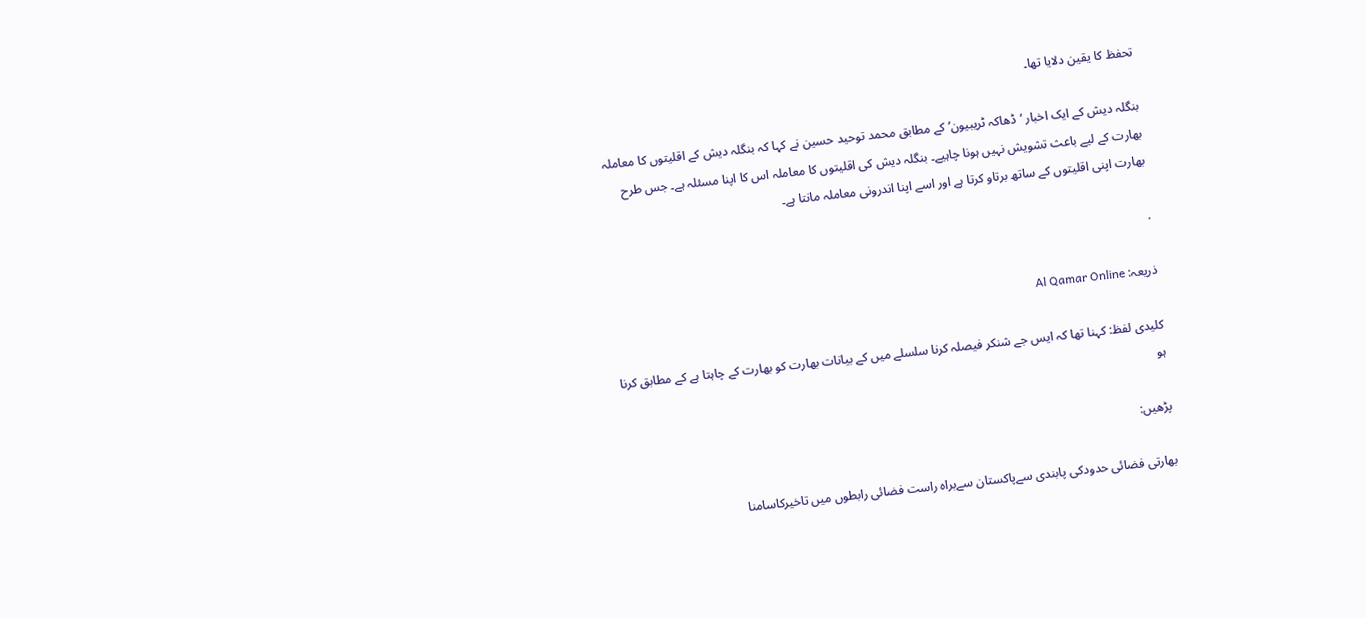تحفظ کا یقین دلایا تھا۔

بنگلہ دیش کے ایک اخبار ‘ڈھاکہ ٹریبیون’ کے مطابق محمد توحید حسین نے کہا کہ بنگلہ دیش کے اقلیتوں کا معاملہ بھارت کے لیے باعث تشویش نہیں ہونا چاہیے۔ بنگلہ دیش کی اقلیتوں کا معاملہ اس کا اپنا مسئلہ ہے۔ جس طرح بھارت اپنی اقلیتوں کے ساتھ برتاو کرتا ہے اور اسے اپنا اندرونی معاملہ مانتا ہے۔

.

ذریعہ: Al Qamar Online

کلیدی لفظ: کہنا تھا کہ ایس جے شنکر فیصلہ کرنا سلسلے میں کے بیانات بھارت کو بھارت کے چاہتا ہے کے مطابق کرنا ہو

پڑھیں:

بھارتی فضائی حدودکی پابندی سےپاکستان سےبراہ راست فضائی رابطوں میں تاخیرکاسامنا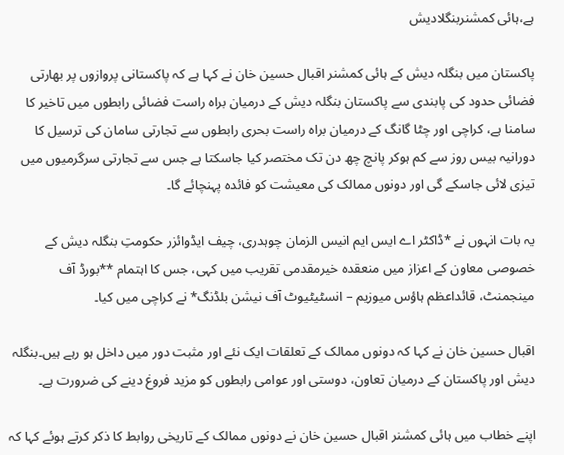ہے،ہائی کمشنربنگلادیش

پاکستان میں بنگلہ دیش کے ہائی کمشنر اقبال حسین خان نے کہا ہے کہ پاکستانی پروازوں پر بھارتی فضائی حدود کی پابندی سے پاکستان بنگلہ دیش کے درمیان براہ راست فضائی رابطوں میں تاخیر کا سامنا ہے، کراچی اور چٹا گانگ کے درمیان براہ راست بحری رابطوں سے تجارتی سامان کی ترسیل کا دورانیہ بیس روز سے کم ہوکر پانچ چھ دن تک مختصر کیا جاسکتا ہے جس سے تجارتی سرگرمیوں میں تیزی لائی جاسکے گی اور دونوں ممالک کی معیشت کو فائدہ پہنچائے گا۔

یہ بات انہوں نے *ڈاکٹر اے ایس ایم انیس الزمان چوہدری، چیف ایڈوائزر حکومتِ بنگلہ دیش کے خصوصی معاون کے اعزاز میں منعقدہ خیرمقدمی تقریب میں کہی، جس کا اہتمام **بورڈ آف مینجمنٹ، قائداعظم ہاؤس میوزیم – انسٹیٹیوٹ آف نیشن بلڈنگ* نے کراچی میں کیا۔

اقبال حسین خان نے کہا کہ دونوں ممالک کے تعلقات ایک نئے اور مثبت دور میں داخل ہو رہے ہیں۔بنگلہ دیش اور پاکستان کے درمیان تعاون، دوستی اور عوامی رابطوں کو مزید فروغ دینے کی ضرورت ہے۔

اپنے خطاب میں ہائی کمشنر اقبال حسین خان نے دونوں ممالک کے تاریخی روابط کا ذکر کرتے ہوئے کہا کہ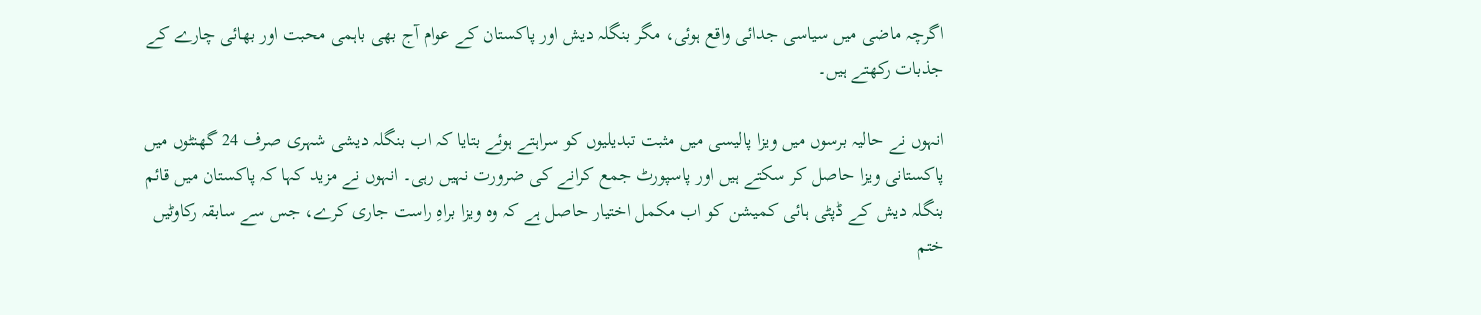اگرچہ ماضی میں سیاسی جدائی واقع ہوئی، مگر بنگلہ دیش اور پاکستان کے عوام آج بھی باہمی محبت اور بھائی چارے کے جذبات رکھتے ہیں۔

انہوں نے حالیہ برسوں میں ویزا پالیسی میں مثبت تبدیلیوں کو سراہتے ہوئے بتایا کہ اب بنگلہ دیشی شہری صرف 24 گھنٹوں میں پاکستانی ویزا حاصل کر سکتے ہیں اور پاسپورٹ جمع کرانے کی ضرورت نہیں رہی۔ انہوں نے مزید کہا کہ پاکستان میں قائم بنگلہ دیش کے ڈپٹی ہائی کمیشن کو اب مکمل اختیار حاصل ہے کہ وہ ویزا براہِ راست جاری کرے، جس سے سابقہ رکاوٹیں ختم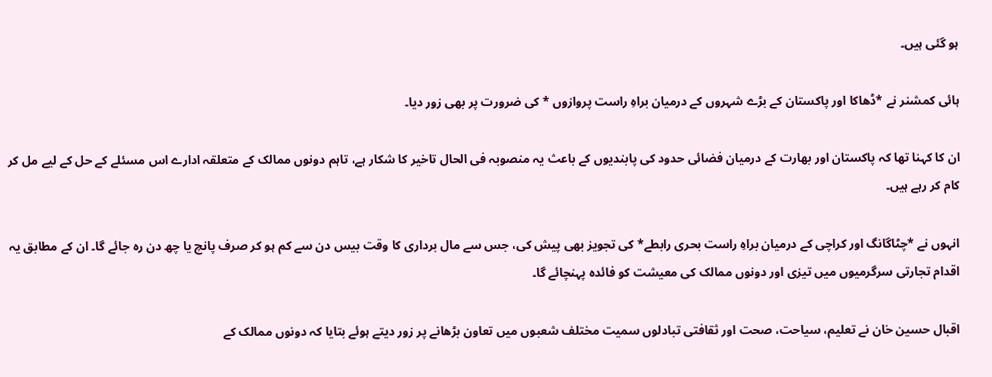ہو گئی ہیں۔

ہائی کمشنر نے *ڈھاکا اور پاکستان کے بڑے شہروں کے درمیان براہِ راست پروازوں * کی ضرورت پر بھی زور دیا۔

ان کا کہنا تھا کہ پاکستان اور بھارت کے درمیان فضائی حدود کی پابندیوں کے باعث یہ منصوبہ فی الحال تاخیر کا شکار ہے، تاہم دونوں ممالک کے متعلقہ ادارے اس مسئلے کے حل کے لیے مل کر کام کر رہے ہیں۔

انہوں نے *چٹاگانگ اور کراچی کے درمیان براہِ راست بحری رابطے* کی تجویز بھی پیش کی، جس سے مال برداری کا وقت بیس دن سے کم ہو کر صرف پانچ یا چھ دن رہ جائے گا۔ ان کے مطابق یہ اقدام تجارتی سرگرمیوں میں تیزی اور دونوں ممالک کی معیشت کو فائدہ پہنچائے گا۔

اقبال حسین خان نے تعلیم، سیاحت، صحت اور ثقافتی تبادلوں سمیت مختلف شعبوں میں تعاون بڑھانے پر زور دیتے ہوئے بتایا کہ دونوں ممالک کے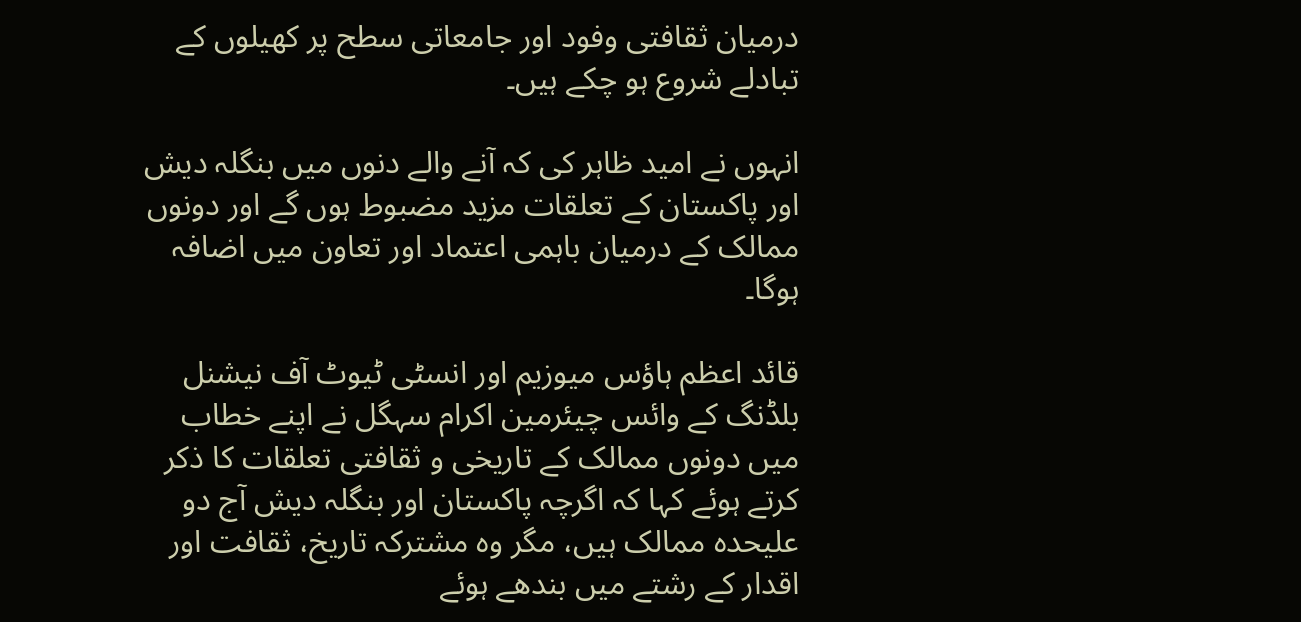درمیان ثقافتی وفود اور جامعاتی سطح پر کھیلوں کے تبادلے شروع ہو چکے ہیں۔

انہوں نے امید ظاہر کی کہ آنے والے دنوں میں بنگلہ دیش اور پاکستان کے تعلقات مزید مضبوط ہوں گے اور دونوں ممالک کے درمیان باہمی اعتماد اور تعاون میں اضافہ ہوگا۔

قائد اعظم ہاؤس میوزیم اور انسٹی ٹیوٹ آف نیشنل بلڈنگ کے وائس چیئرمین اکرام سہگل نے اپنے خطاب میں دونوں ممالک کے تاریخی و ثقافتی تعلقات کا ذکر کرتے ہوئے کہا کہ اگرچہ پاکستان اور بنگلہ دیش آج دو علیحدہ ممالک ہیں، مگر وہ مشترکہ تاریخ، ثقافت اور اقدار کے رشتے میں بندھے ہوئے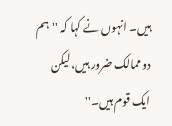ہیں۔ انہوں نے کہا کہ ''ہم دو ممالک ضرور ہیں، لیکن ایک قوم ہیں۔''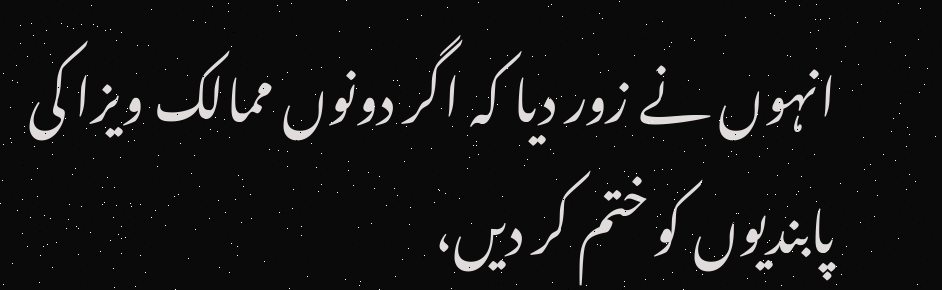انہوں نے زور دیا کہ اگر دونوں ممالک ویزا کی پابندیوں کو ختم کر دیں،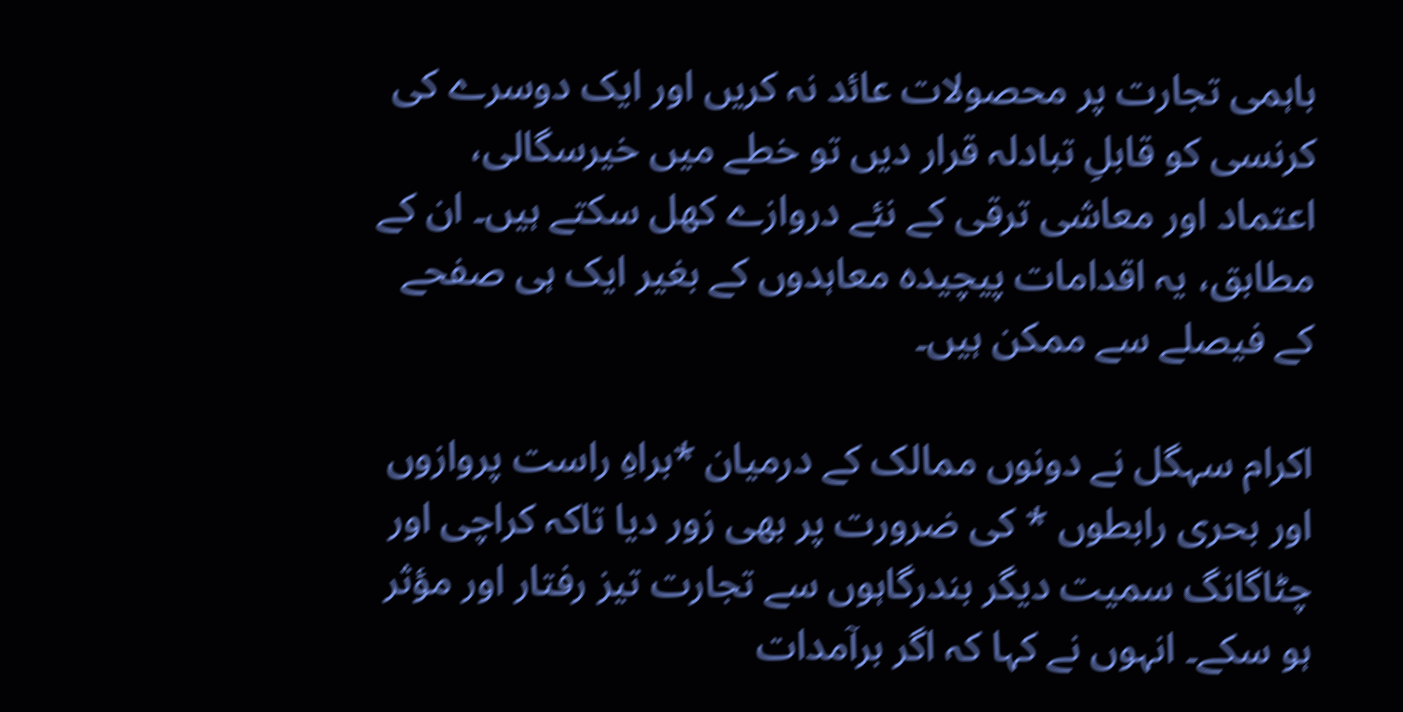باہمی تجارت پر محصولات عائد نہ کریں اور ایک دوسرے کی کرنسی کو قابلِ تبادلہ قرار دیں تو خطے میں خیرسگالی، اعتماد اور معاشی ترقی کے نئے دروازے کھل سکتے ہیں۔ ان کے مطابق، یہ اقدامات پیچیدہ معاہدوں کے بغیر ایک ہی صفحے کے فیصلے سے ممکن ہیں۔

اکرام سہگل نے دونوں ممالک کے درمیان *براہِ راست پروازوں اور بحری رابطوں * کی ضرورت پر بھی زور دیا تاکہ کراچی اور چٹاگانگ سمیت دیگر بندرگاہوں سے تجارت تیز رفتار اور مؤثر ہو سکے۔ انہوں نے کہا کہ اگر برآمدات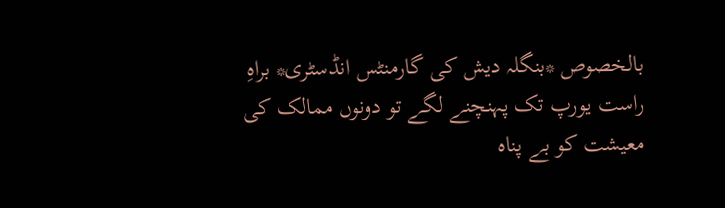بالخصوص *بنگلہ دیش کی گارمنٹس انڈسٹری* براہِ راست یورپ تک پہنچنے لگے تو دونوں ممالک کی معیشت کو بے پناہ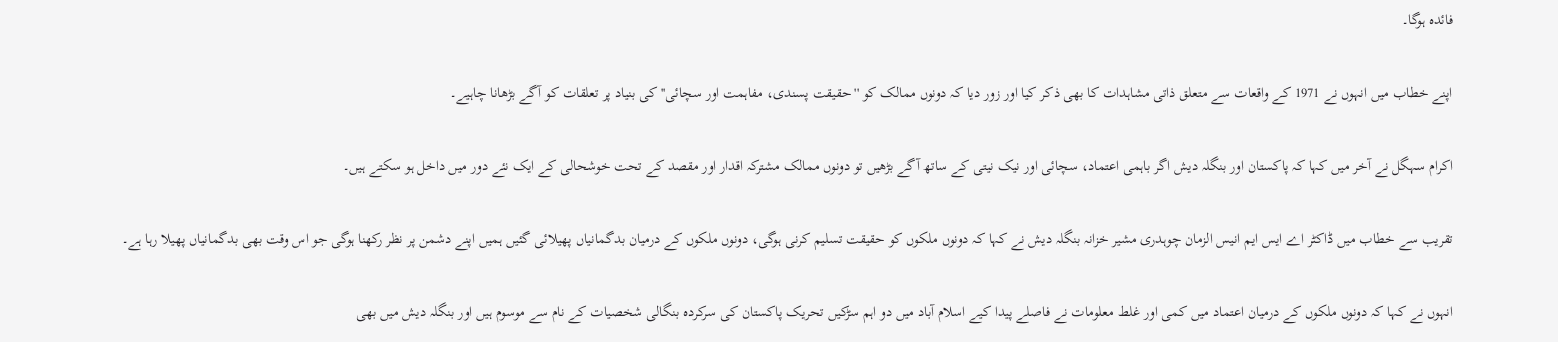فائدہ ہوگا۔

اپنے خطاب میں انہوں نے 1971 کے واقعات سے متعلق ذاتی مشاہدات کا بھی ذکر کیا اور زور دیا کہ دونوں ممالک کو ''حقیقت پسندی، مفاہمت اور سچائی'' کی بنیاد پر تعلقات کو آگے بڑھانا چاہیے۔

اکرام سہگل نے آخر میں کہا کہ پاکستان اور بنگلہ دیش اگر باہمی اعتماد، سچائی اور نیک نیتی کے ساتھ آگے بڑھیں تو دونوں ممالک مشترکہ اقدار اور مقصد کے تحت خوشحالی کے ایک نئے دور میں داخل ہو سکتے ہیں۔

تقریب سے خطاب میں ڈاکٹر اے ایس ایم انیس الزمان چوہدری مشیر خزانہ بنگلہ دیش نے کہا کہ دونوں ملکوں کو حقیقت تسلیم کرنی ہوگی، دونوں ملکوں کے درمیان بدگمانیاں پھیلائی گئیں ہمیں اپنے دشمن پر نظر رکھنا ہوگی جو اس وقت بھی بدگمانیاں پھیلا رہا ہے۔

انہوں نے کہا کہ دونوں ملکوں کے درمیان اعتماد میں کمی اور غلط معلومات نے فاصلے پیدا کیے اسلام آباد میں دو اہم سڑکیں تحریک پاکستان کی سرکردہ بنگالی شخصیات کے نام سے موسوم ہیں اور بنگلہ دیش میں بھی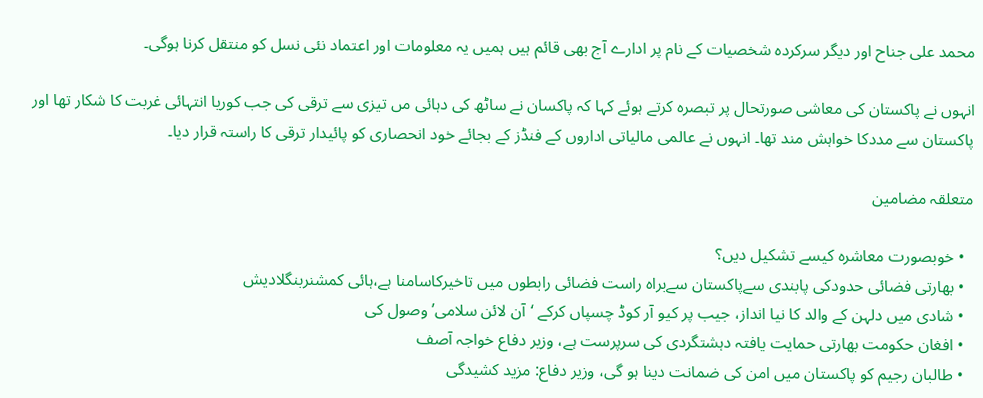محمد علی جناح اور دیگر سرکردہ شخصیات کے نام پر ادارے آج بھی قائم ہیں ہمیں یہ معلومات اور اعتماد نئی نسل کو منتقل کرنا ہوگی۔

انہوں نے پاکستان کی معاشی صورتحال پر تبصرہ کرتے ہوئے کہا کہ پاکسان نے ساٹھ کی دہائی مں تیزی سے ترقی کی جب کوریا انتہائی غربت کا شکار تھا اور پاکستان سے مددکا خواہش مند تھا۔ انہوں نے عالمی مالیاتی اداروں کے فنڈز کے بجائے خود انحصاری کو پائیدار ترقی کا راستہ قرار دیا۔

متعلقہ مضامین

  • خوبصورت معاشرہ کیسے تشکیل دیں؟
  • بھارتی فضائی حدودکی پابندی سےپاکستان سےبراہ راست فضائی رابطوں میں تاخیرکاسامنا ہے،ہائی کمشنربنگلادیش
  • شادی میں دلہن کے والد کا نیا انداز، جیب پر کیو آر کوڈ چسپاں کرکے ‘آن لائن سلامی’ وصول کی
  • افغان حکومت بھارتی حمایت یافتہ دہشتگردی کی سرپرست ہے، وزیر دفاع خواجہ آصف
  • طالبان رجیم کو پاکستان میں امن کی ضمانت دینا ہو گی، وزیر دفاع: مزید کشیدگی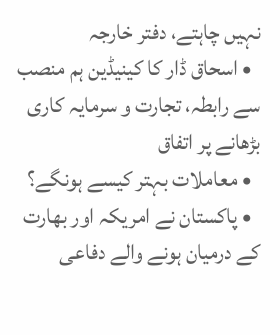نہیں چاہتے، دفتر خارجہ
  • اسحاق ڈار کا کینیڈین ہم منصب سے رابطہ، تجارت و سرمایہ کاری بڑھانے پر اتفاق
  • معاملات بہتر کیسے ہونگے؟
  • پاکستان نے امریکہ اور بھارت کے درمیان ہونے والے دفاعی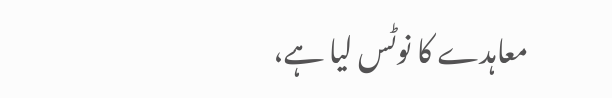معاہدے کا نوٹس لیا ہے،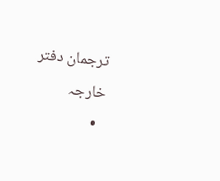ترجمان دفتر خارجہ
  •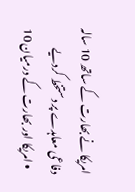امریکا نے بھارت کے ساتھ 10 سالہ دفاعی معاہدے پر دستخط کردیے
  • امریکا اور بھارت کے درمیان 10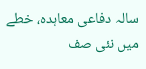سالہ دفاعی معاہدہ، خطے میں نئی صف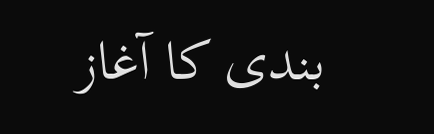بندی کا آغاز